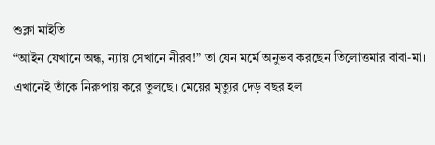শুক্লা মাইতি
“আইন যেখানে অন্ধ, ন্যায় সেখানে নীরব!” তা যেন মর্মে অনুভব করছেন তিলোত্তমার বাবা-মা। এখানেই তাঁকে নিরুপায় করে তুলছে। মেয়ের মৃত্যুর দেড় বছর হল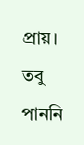প্রায়। তবু পাননি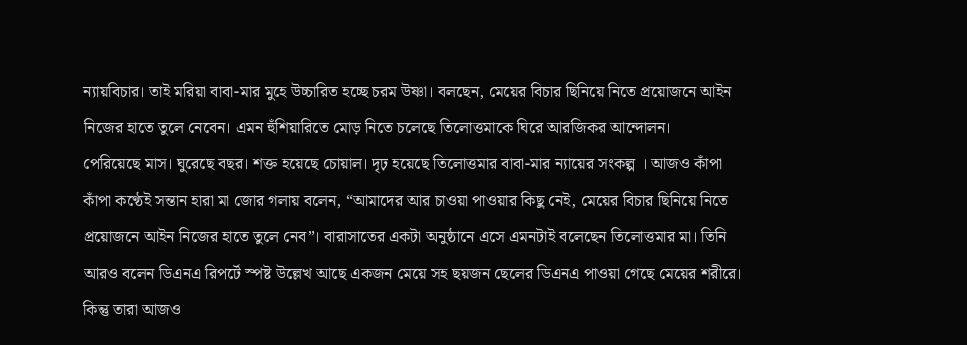ন্যায়বিচার। তাই মরিয়া বাবা-মার মুহে উচ্চারিত হচ্ছে চরম উষ্ণা। বলছেন, মেয়ের বিচার ছিনিয়ে নিতে প্রয়োজনে আইন নিজের হাতে তুলে নেবেন। এমন হুঁশিয়ারিতে মোড় নিতে চলেছে তিলোত্তমাকে ঘিরে আরজিকর আন্দোলন।
পেরিয়েছে মাস। ঘুরেছে বছর। শক্ত হয়েছে চোয়াল। দৃঢ় হয়েছে তিলোত্তমার বাবা-মার ন্যায়ের সংকল্প । আজও কাঁপা কাঁপা কণ্ঠেই সন্তান হারা মা জোর গলায় বলেন, “আমাদের আর চাওয়া পাওয়ার কিছু নেই, মেয়ের বিচার ছিনিয়ে নিতে প্রয়োজনে আইন নিজের হাতে তুলে নেব”। বারাসাতের একটা অনুষ্ঠানে এসে এমনটাই বলেছেন তিলোত্তমার মা। তিনি আরও বলেন ডিএনএ রিপর্টে স্পষ্ট উল্লেখ আছে একজন মেয়ে সহ ছয়জন ছেলের ডিএনএ পাওয়া গেছে মেয়ের শরীরে। কিন্তু তারা আজও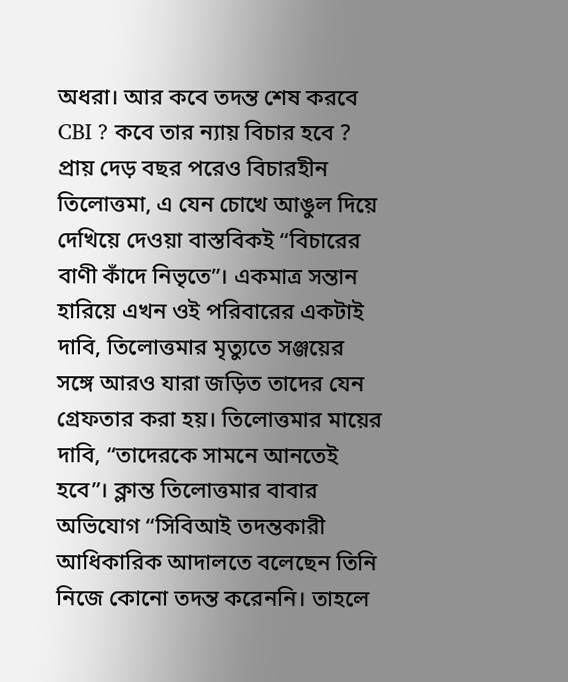অধরা। আর কবে তদন্ত শেষ করবে CBI ? কবে তার ন্যায় বিচার হবে ?
প্রায় দেড় বছর পরেও বিচারহীন তিলোত্তমা, এ যেন চোখে আঙুল দিয়ে দেখিয়ে দেওয়া বাস্তবিকই “বিচারের বাণী কাঁদে নিভৃতে”। একমাত্র সন্তান হারিয়ে এখন ওই পরিবারের একটাই দাবি, তিলোত্তমার মৃত্যুতে সঞ্জয়ের সঙ্গে আরও যারা জড়িত তাদের যেন গ্রেফতার করা হয়। তিলোত্তমার মায়ের দাবি, “তাদেরকে সামনে আনতেই হবে”। ক্লান্ত তিলোত্তমার বাবার অভিযোগ “সিবিআই তদন্তকারী আধিকারিক আদালতে বলেছেন তিনি নিজে কোনো তদন্ত করেননি। তাহলে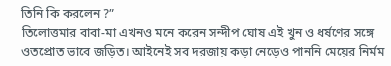তিনি কি করলেন ?”
তিলোত্তমার বাবা-মা এখনও মনে করেন সন্দীপ ঘোষ এই খুন ও ধর্ষণের সঙ্গে ওতপ্রোত ভাবে জড়িত। আইনেই সব দরজায় কড়া নেড়েও পাননি মেয়ের নির্মম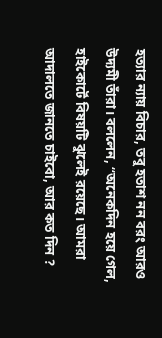হত্যার ন্যায় বিচার, তবু হতাশ নন বরং আরও উদ্যমী তাঁরা। বললেন, “অনেকদিন হয়ে গেল, হাইকোর্টে বিষয়টি ঝুলেই রয়েছে। আমরা আদালতে জানতে চাইবো, আর কত দিন ?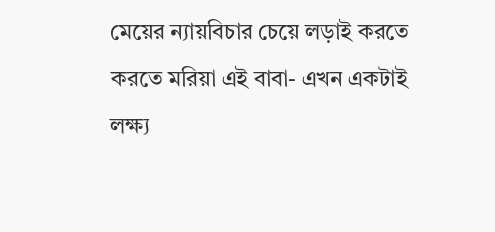মেয়ের ন্যায়বিচার চেয়ে লড়াই করতে করতে মরিয়া এই বাবা- এখন একটাই লক্ষ্য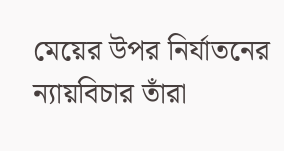মেয়ের উপর নির্যাতনের ন্যায়বিচার তাঁরা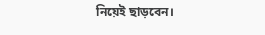নিয়েই ছাড়বেন।